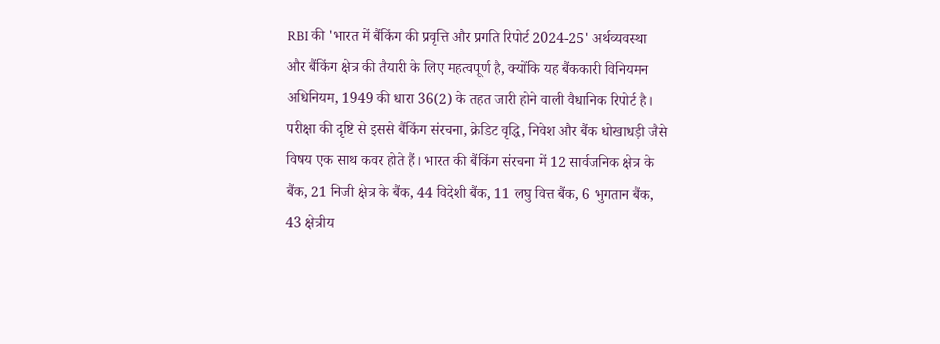RBI की 'भारत में बैंकिंग की प्रवृत्ति और प्रगति रिपोर्ट 2024-25' अर्थव्यवस्था और बैंकिंग क्षेत्र की तैयारी के लिए महत्वपूर्ण है, क्योंकि यह बैंककारी विनियमन अधिनियम, 1949 की धारा 36(2) के तहत जारी होने वाली वैधानिक रिपोर्ट है। परीक्षा की दृष्टि से इससे बैंकिंग संरचना, क्रेडिट वृद्धि, निवेश और बैंक धोखाधड़ी जैसे विषय एक साथ कवर होते हैं। भारत की बैंकिंग संरचना में 12 सार्वजनिक क्षेत्र के बैंक, 21 निजी क्षेत्र के बैंक, 44 विदेशी बैंक, 11 लघु वित्त बैंक, 6 भुगतान बैंक, 43 क्षेत्रीय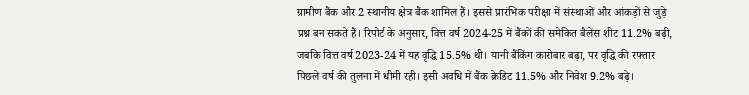ग्रामीण बैंक और 2 स्थानीय क्षेत्र बैंक शामिल हैं। इससे प्रारंभिक परीक्षा में संस्थाओं और आंकड़ों से जुड़े प्रश्न बन सकते हैं। रिपोर्ट के अनुसार, वित्त वर्ष 2024-25 में बैंकों की समेकित बैलेंस शीट 11.2% बढ़ी, जबकि वित्त वर्ष 2023-24 में यह वृद्धि 15.5% थी। यानी बैंकिंग कारोबार बढ़ा, पर वृद्धि की रफ्तार पिछले वर्ष की तुलना में धीमी रही। इसी अवधि में बैंक क्रेडिट 11.5% और निवेश 9.2% बढ़े।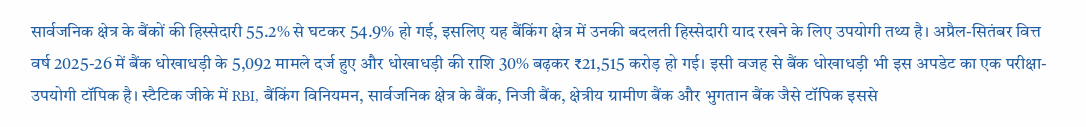सार्वजनिक क्षेत्र के बैंकों की हिस्सेदारी 55.2% से घटकर 54.9% हो गई, इसलिए यह बैंकिंग क्षेत्र में उनकी बदलती हिस्सेदारी याद रखने के लिए उपयोगी तथ्य है। अप्रैल-सितंबर वित्त वर्ष 2025-26 में बैंक धोखाधड़ी के 5,092 मामले दर्ज हुए और धोखाधड़ी की राशि 30% बढ़कर ₹21,515 करोड़ हो गई। इसी वजह से बैंक धोखाधड़ी भी इस अपडेट का एक परीक्षा-उपयोगी टॉपिक है। स्टैटिक जीके में RBI, बैंकिंग विनियमन, सार्वजनिक क्षेत्र के बैंक, निजी बैंक, क्षेत्रीय ग्रामीण बैंक और भुगतान बैंक जैसे टॉपिक इससे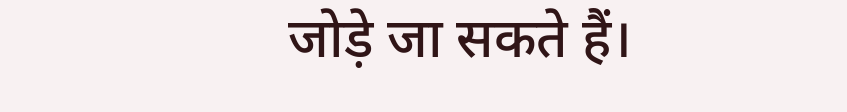जोड़े जा सकते हैं।